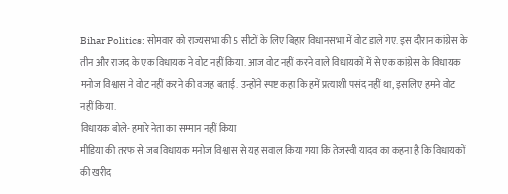Bihar Politics: सोमवार को राज्यसभा की 5 सीटों के लिए बिहार विधानसभा में वोट डाले गए. इस दौरान कांग्रेस के तीन और राजद के एक विधायक ने वोट नहीं किया. आज वोट नहीं करने वाले विधायकों में से एक कांग्रेस के विधायक मनोज विश्वास ने वोट नहीं करने की वजह बताई. उन्होंने स्पष्ट कहा कि हमें प्रत्याशी पसंद नहीं था, इसलिए हमने वोट नहीं किया.
विधायक बोले- हमारे नेता का सम्मान नहीं किया
मीडिया की तरफ से जब विधायक मनोज विश्वास से यह सवाल किया गया कि तेजस्वी यादव का कहना है कि विधायकों की खरीद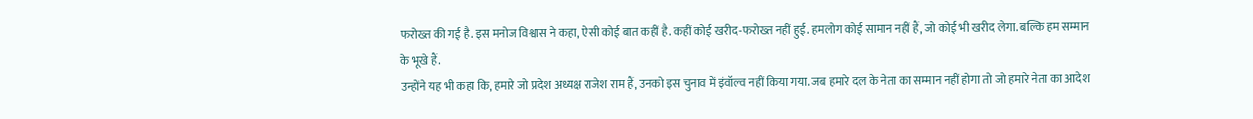फरोख्त की गई है. इस मनोज विश्वास ने कहा, ऐसी कोई बात कहीं है. कहीं कोई खरीद-फरोख्त नहीं हुई. हमलोग कोई सामान नहीं हैं, जो कोई भी खरीद लेगा. बल्कि हम सम्मान के भूखे हैं.
उन्होंने यह भी कहा कि, हमारे जो प्रदेश अध्यक्ष राजेश राम हैं, उनको इस चुनाव में इंवॉल्व नहीं किया गया. जब हमारे दल के नेता का सम्मान नहीं होगा तो जो हमारे नेता का आदेश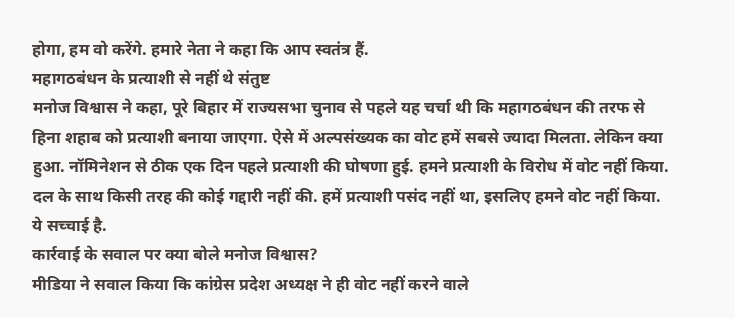होगा, हम वो करेंगे. हमारे नेता ने कहा कि आप स्वतंत्र हैं.
महागठबंधन के प्रत्याशी से नहीं थे संतुष्ट
मनोज विश्वास ने कहा, पूरे बिहार में राज्यसभा चुनाव से पहले यह चर्चा थी कि महागठबंधन की तरफ से हिना शहाब को प्रत्याशी बनाया जाएगा. ऐसे में अल्पसंख्यक का वोट हमें सबसे ज्यादा मिलता. लेकिन क्या हुआ. नॉमिनेशन से ठीक एक दिन पहले प्रत्याशी की घोषणा हुई. हमने प्रत्याशी के विरोध में वोट नहीं किया. दल के साथ किसी तरह की कोई गद्दारी नहीं की. हमें प्रत्याशी पसंद नहीं था, इसलिए हमने वोट नहीं किया. ये सच्चाई है.
कार्रवाई के सवाल पर क्या बोले मनोज विश्वास?
मीडिया ने सवाल किया कि कांग्रेस प्रदेश अध्यक्ष ने ही वोट नहीं करने वाले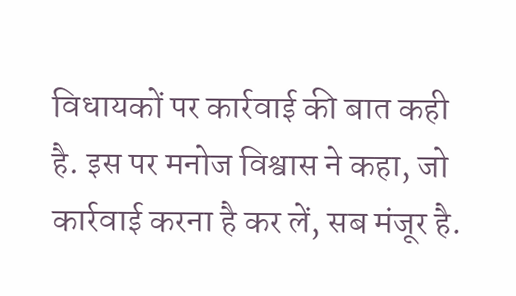विधायकों पर कार्रवाई की बात कही है. इस पर मनोज विश्वास ने कहा, जो कार्रवाई करना है कर लें, सब मंजूर है.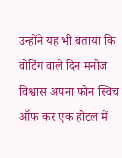उन्होंने यह भी बताया कि वोटिंग वाले दिन मनोज विश्वास अपना फोन स्विच ऑफ कर एक होटल में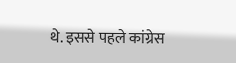थे. इससे पहले कांग्रेस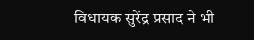विधायक सुरेंद्र प्रसाद ने भी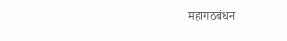महागठबंधन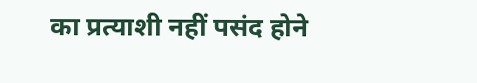का प्रत्याशी नहीं पसंद होने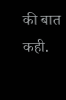की बात कही.